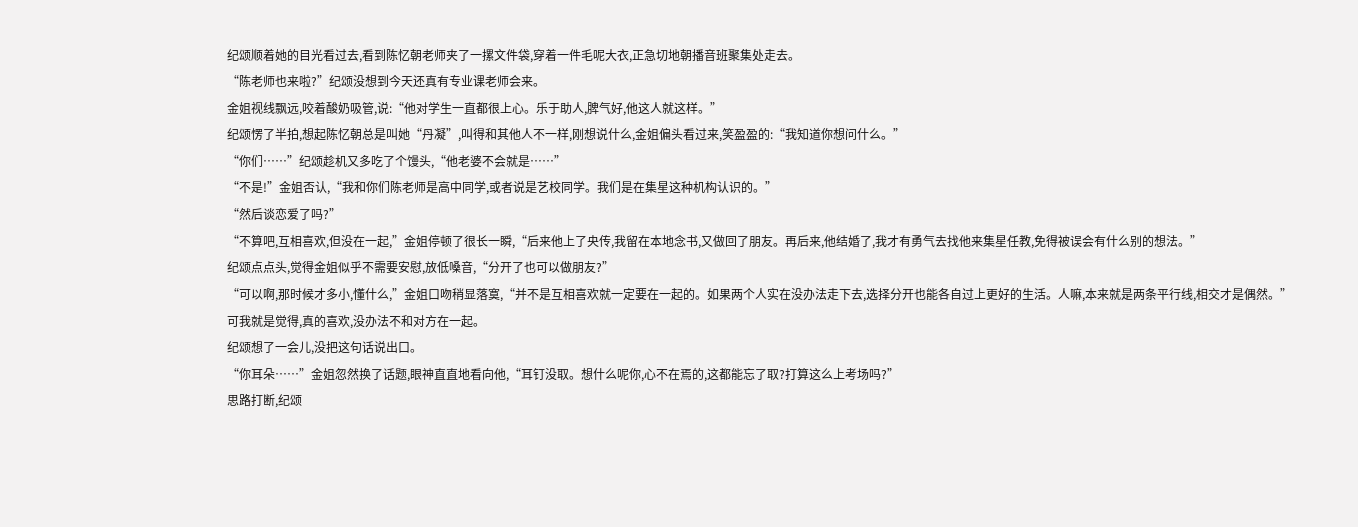纪颂顺着她的目光看过去,看到陈忆朝老师夹了一摞文件袋,穿着一件毛呢大衣,正急切地朝播音班聚集处走去。
“陈老师也来啦?”纪颂没想到今天还真有专业课老师会来。
金姐视线飘远,咬着酸奶吸管,说:“他对学生一直都很上心。乐于助人,脾气好,他这人就这样。”
纪颂愣了半拍,想起陈忆朝总是叫她“丹凝”,叫得和其他人不一样,刚想说什么,金姐偏头看过来,笑盈盈的:“我知道你想问什么。”
“你们……”纪颂趁机又多吃了个馒头,“他老婆不会就是……”
“不是!”金姐否认,“我和你们陈老师是高中同学,或者说是艺校同学。我们是在集星这种机构认识的。”
“然后谈恋爱了吗?”
“不算吧,互相喜欢,但没在一起,”金姐停顿了很长一瞬,“后来他上了央传,我留在本地念书,又做回了朋友。再后来,他结婚了,我才有勇气去找他来集星任教,免得被误会有什么别的想法。”
纪颂点点头,觉得金姐似乎不需要安慰,放低嗓音,“分开了也可以做朋友?”
“可以啊,那时候才多小,懂什么,”金姐口吻稍显落寞,“并不是互相喜欢就一定要在一起的。如果两个人实在没办法走下去,选择分开也能各自过上更好的生活。人嘛,本来就是两条平行线,相交才是偶然。”
可我就是觉得,真的喜欢,没办法不和对方在一起。
纪颂想了一会儿,没把这句话说出口。
“你耳朵……”金姐忽然换了话题,眼神直直地看向他,“耳钉没取。想什么呢你,心不在焉的,这都能忘了取?打算这么上考场吗?”
思路打断,纪颂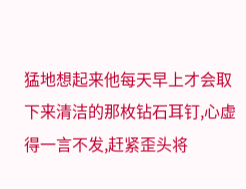猛地想起来他每天早上才会取下来清洁的那枚钻石耳钉,心虚得一言不发,赶紧歪头将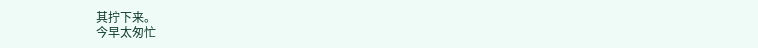其拧下来。
今早太匆忙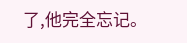了,他完全忘记。